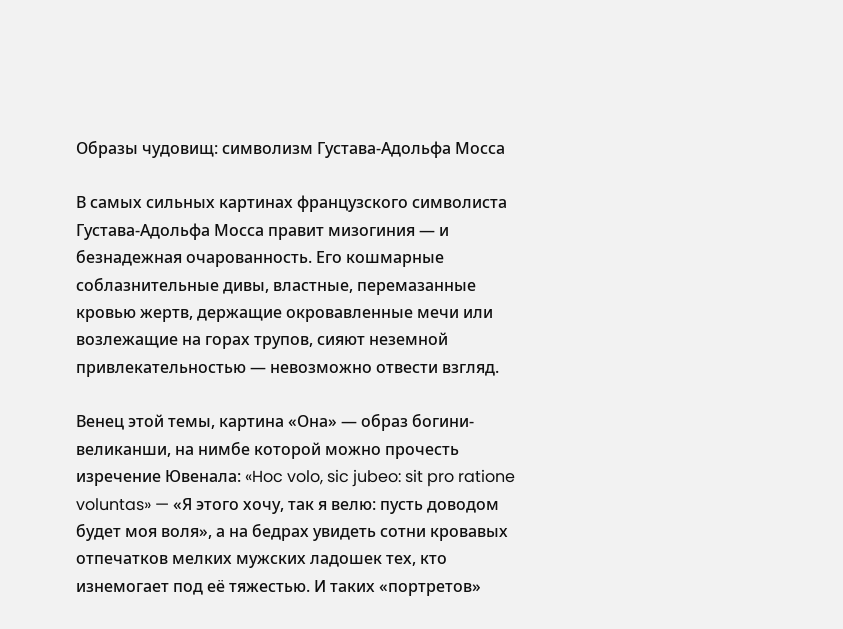Образы чудовищ: символизм Густава-Адольфа Мосса

В самых сильных картинах французского символиста Густава-Адольфа Мосса правит мизогиния — и безнадежная очарованность. Его кошмарные соблазнительные дивы, властные, перемазанные кровью жертв, держащие окровавленные мечи или возлежащие на горах трупов, сияют неземной привлекательностью — невозможно отвести взгляд.

Венец этой темы, картина «Она» — образ богини-великанши, на нимбе которой можно прочесть изречение Ювенала: «Hoc volo, sic jubeo: sit pro ratione voluntas» — «Я этого хочу, так я велю: пусть доводом будет моя воля», а на бедрах увидеть сотни кровавых отпечатков мелких мужских ладошек тех, кто изнемогает под её тяжестью. И таких «портретов»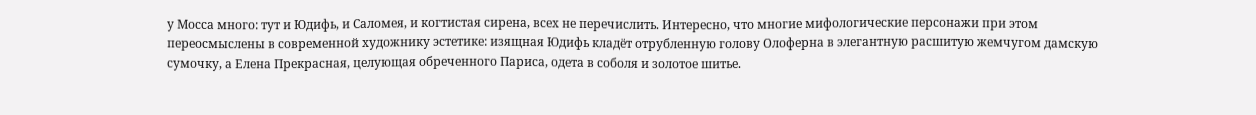у Мосса много: тут и Юдифь, и Саломея, и когтистая сирена, всех не перечислить. Интересно, что многие мифологические персонажи при этом переосмыслены в современной художнику эстетике: изящная Юдифь кладёт отрубленную голову Олоферна в элегантную расшитую жемчугом дамскую сумочку, а Елена Прекрасная, целующая обреченного Париса, одета в соболя и золотое шитье.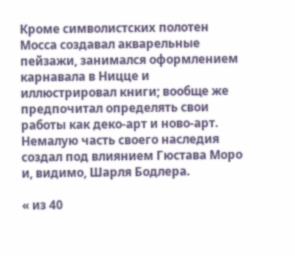Кроме символистских полотен Мосса создавал акварельные пейзажи, занимался оформлением карнавала в Ницце и иллюстрировал книги; вообще же предпочитал определять свои работы как деко-арт и ново-арт. Немалую часть своего наследия создал под влиянием Гюстава Моро и, видимо, Шарля Бодлера.

« из 40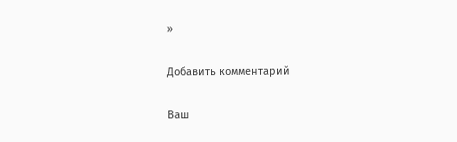»

Добавить комментарий

Ваш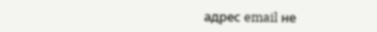адрес email не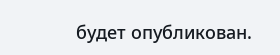будет опубликован.